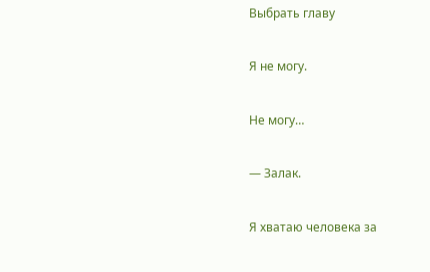Выбрать главу

Я не могу.

Не могу…

— Залак.

Я хватаю человека за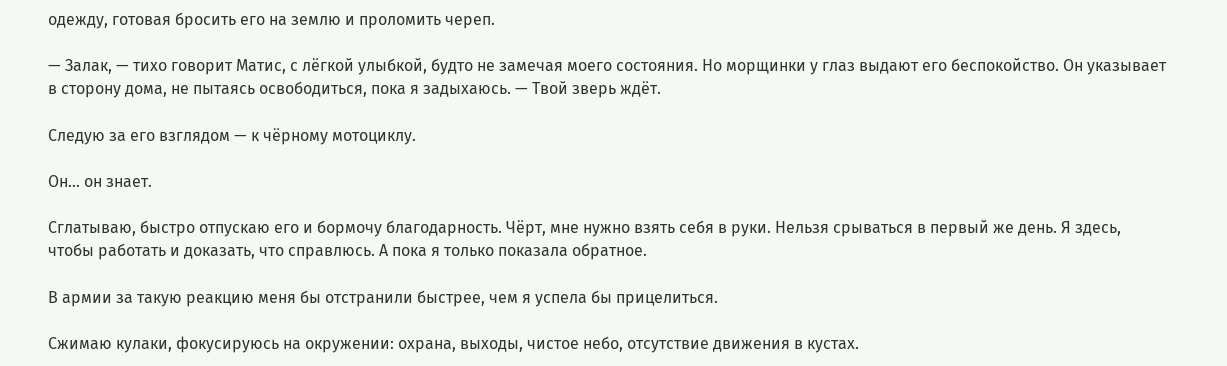одежду, готовая бросить его на землю и проломить череп.

— Залак, — тихо говорит Матис, с лёгкой улыбкой, будто не замечая моего состояния. Но морщинки у глаз выдают его беспокойство. Он указывает в сторону дома, не пытаясь освободиться, пока я задыхаюсь. — Твой зверь ждёт.

Следую за его взглядом — к чёрному мотоциклу.

Он… он знает.

Сглатываю, быстро отпускаю его и бормочу благодарность. Чёрт, мне нужно взять себя в руки. Нельзя срываться в первый же день. Я здесь, чтобы работать и доказать, что справлюсь. А пока я только показала обратное.

В армии за такую реакцию меня бы отстранили быстрее, чем я успела бы прицелиться.

Сжимаю кулаки, фокусируюсь на окружении: охрана, выходы, чистое небо, отсутствие движения в кустах.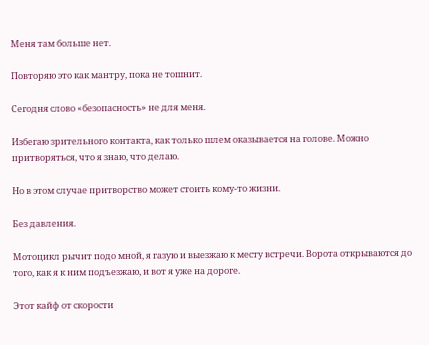Меня там больше нет.

Повторяю это как мантру, пока не тошнит.

Сегодня слово «безопасность» не для меня.

Избегаю зрительного контакта, как только шлем оказывается на голове. Можно притворяться, что я знаю, что делаю.

Но в этом случае притворство может стоить кому-то жизни.

Без давления.

Мотоцикл рычит подо мной, я газую и выезжаю к месту встречи. Ворота открываются до того, как я к ним подъезжаю, и вот я уже на дороге.

Этот кайф от скорости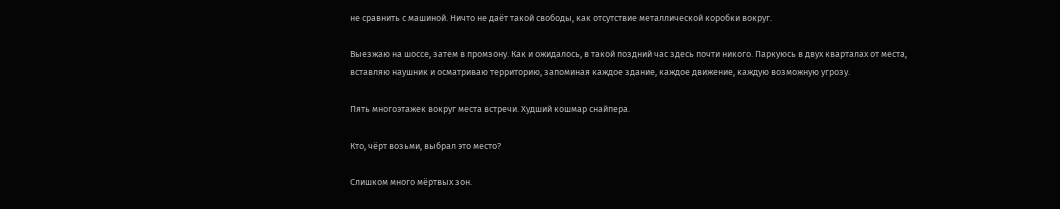не сравнить с машиной. Ничто не даёт такой свободы, как отсутствие металлической коробки вокруг.

Выезжаю на шоссе, затем в промзону. Как и ожидалось, в такой поздний час здесь почти никого. Паркуюсь в двух кварталах от места, вставляю наушник и осматриваю территорию, запоминая каждое здание, каждое движение, каждую возможную угрозу.

Пять многоэтажек вокруг места встречи. Худший кошмар снайпера.

Кто, чёрт возьми, выбрал это место?

Слишком много мёртвых зон.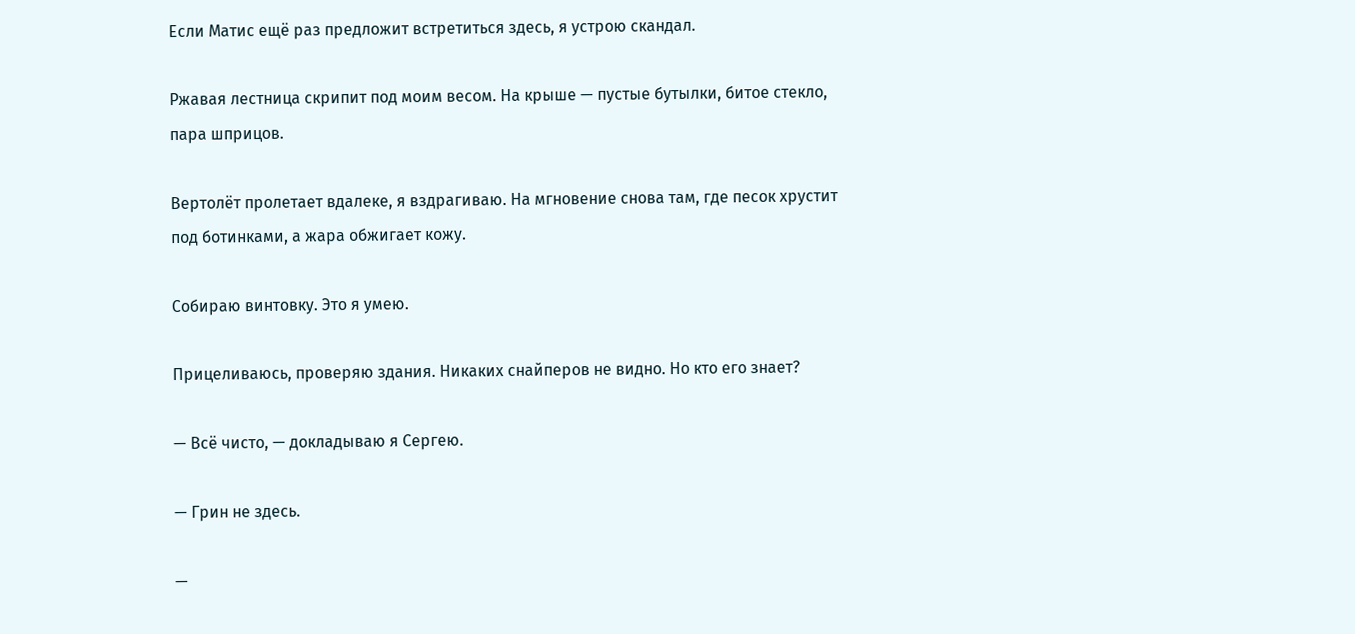Если Матис ещё раз предложит встретиться здесь, я устрою скандал.

Ржавая лестница скрипит под моим весом. На крыше — пустые бутылки, битое стекло, пара шприцов.

Вертолёт пролетает вдалеке, я вздрагиваю. На мгновение снова там, где песок хрустит под ботинками, а жара обжигает кожу.

Собираю винтовку. Это я умею.

Прицеливаюсь, проверяю здания. Никаких снайперов не видно. Но кто его знает?

— Всё чисто, — докладываю я Сергею.

— Грин не здесь.

—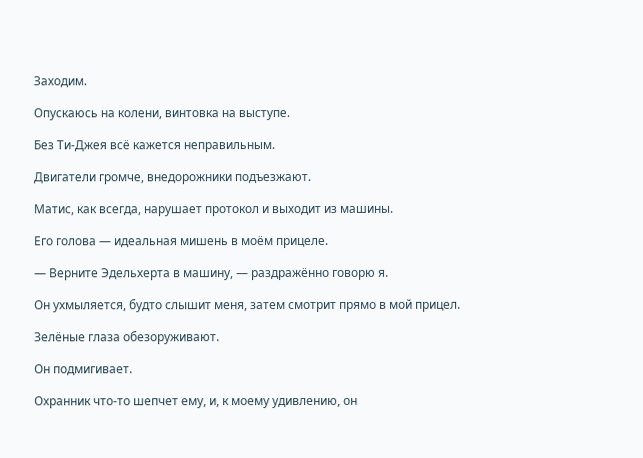Заходим.

Опускаюсь на колени, винтовка на выступе.

Без Ти-Джея всё кажется неправильным.

Двигатели громче, внедорожники подъезжают.

Матис, как всегда, нарушает протокол и выходит из машины.

Его голова — идеальная мишень в моём прицеле.

— Верните Эдельхерта в машину, — раздражённо говорю я.

Он ухмыляется, будто слышит меня, затем смотрит прямо в мой прицел.

Зелёные глаза обезоруживают.

Он подмигивает.

Охранник что-то шепчет ему, и, к моему удивлению, он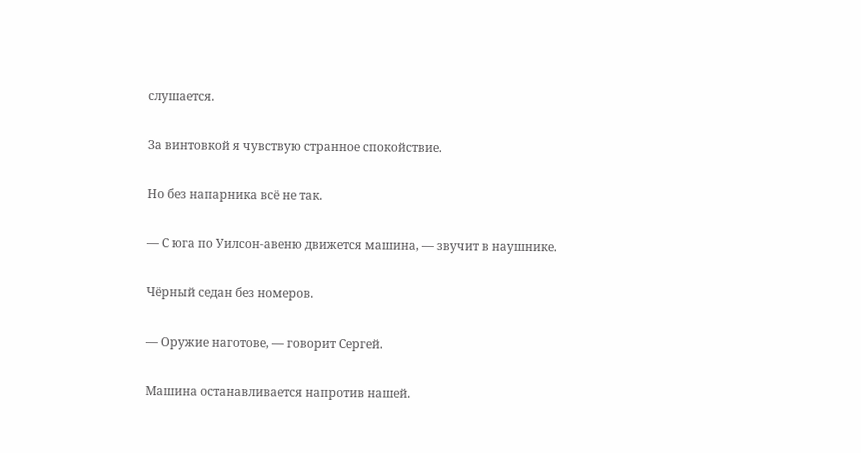слушается.

За винтовкой я чувствую странное спокойствие.

Но без напарника всё не так.

— С юга по Уилсон-авеню движется машина, — звучит в наушнике.

Чёрный седан без номеров.

— Оружие наготове, — говорит Сергей.

Машина останавливается напротив нашей.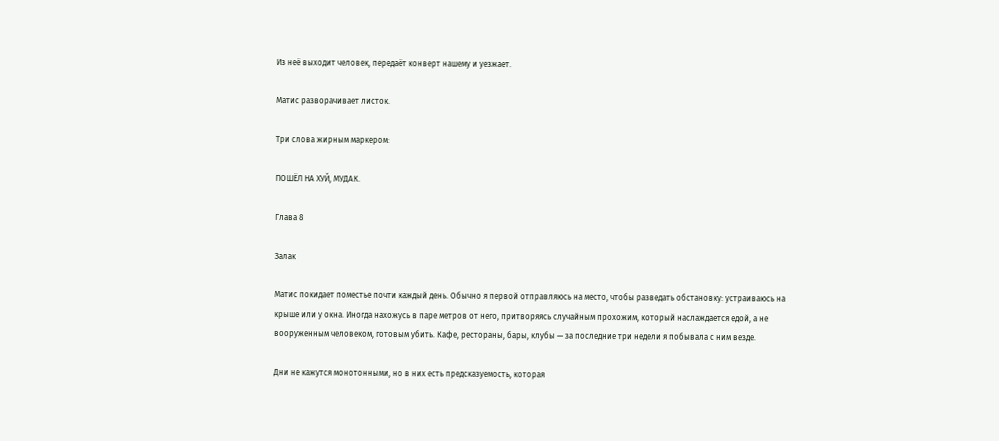Из неё выходит человек, передаёт конверт нашему и уезжает.

Матис разворачивает листок.

Три слова жирным маркером:

ПОШЁЛ НА ХУЙ, МУДАК.

Глава 8

Залак

Матис покидает поместье почти каждый день. Обычно я первой отправляюсь на место, чтобы разведать обстановку: устраиваюсь на крыше или у окна. Иногда нахожусь в паре метров от него, притворяясь случайным прохожим, который наслаждается едой, а не вооруженным человеком, готовым убить. Кафе, рестораны, бары, клубы — за последние три недели я побывала с ним везде.

Дни не кажутся монотонными, но в них есть предсказуемость, которая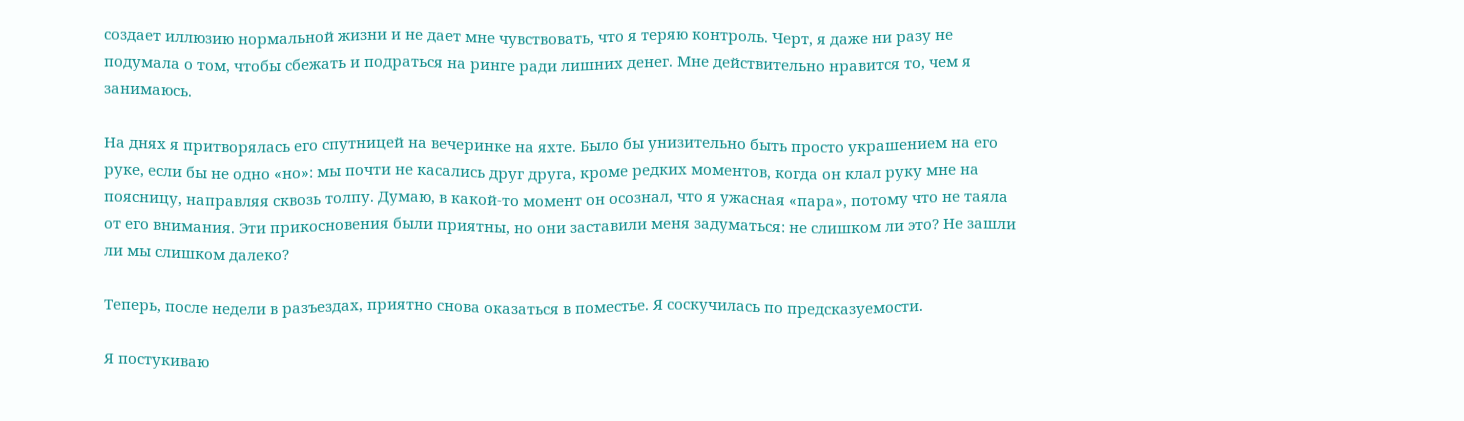создает иллюзию нормальной жизни и не дает мне чувствовать, что я теряю контроль. Черт, я даже ни разу не подумала о том, чтобы сбежать и подраться на ринге ради лишних денег. Мне действительно нравится то, чем я занимаюсь.

На днях я притворялась его спутницей на вечеринке на яхте. Было бы унизительно быть просто украшением на его руке, если бы не одно «но»: мы почти не касались друг друга, кроме редких моментов, когда он клал руку мне на поясницу, направляя сквозь толпу. Думаю, в какой-то момент он осознал, что я ужасная «пара», потому что не таяла от его внимания. Эти прикосновения были приятны, но они заставили меня задуматься: не слишком ли это? Не зашли ли мы слишком далеко?

Теперь, после недели в разъездах, приятно снова оказаться в поместье. Я соскучилась по предсказуемости.

Я постукиваю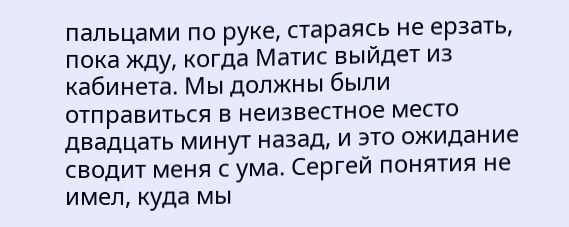пальцами по руке, стараясь не ерзать, пока жду, когда Матис выйдет из кабинета. Мы должны были отправиться в неизвестное место двадцать минут назад, и это ожидание сводит меня с ума. Сергей понятия не имел, куда мы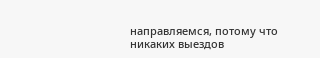направляемся, потому что никаких выездов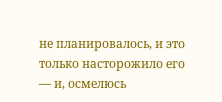не планировалось, и это только насторожило его — и, осмелюсь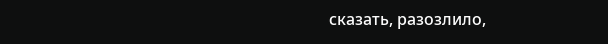сказать, разозлило,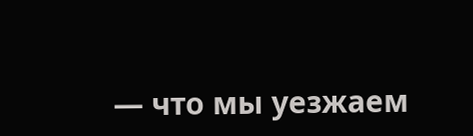— что мы уезжаем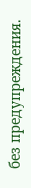без предупреждения.